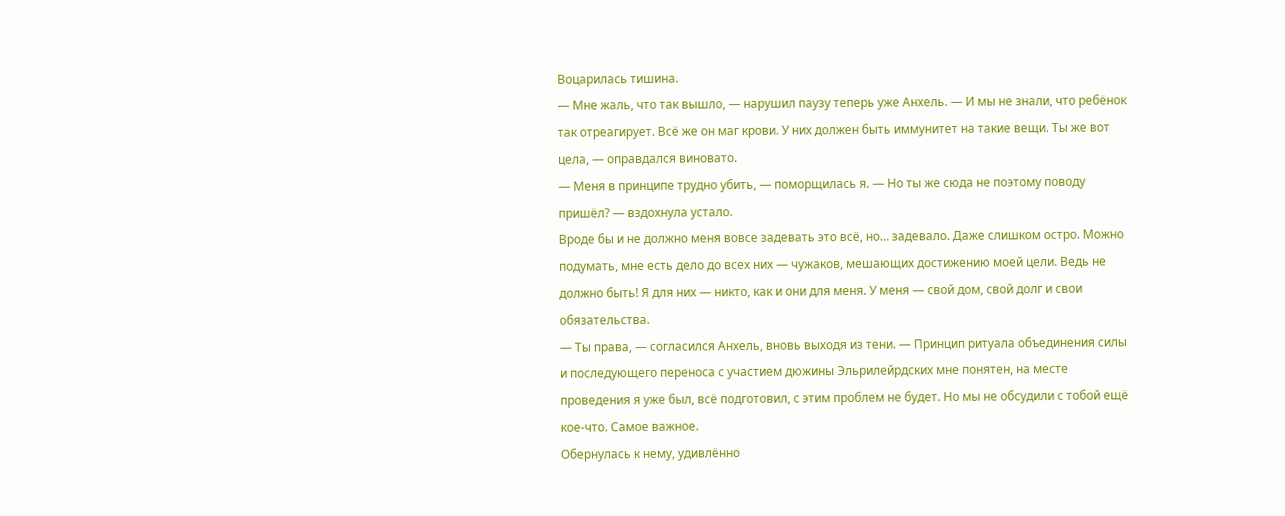Воцарилась тишина.
— Мне жаль, что так вышло, — нарушил паузу теперь уже Анхель. — И мы не знали, что ребёнок так отреагирует. Всё же он маг крови. У них должен быть иммунитет на такие вещи. Ты же вот цела, — оправдался виновато.
— Меня в принципе трудно убить, — поморщилась я. — Но ты же сюда не поэтому поводу пришёл? — вздохнула устало.
Вроде бы и не должно меня вовсе задевать это всё, но… задевало. Даже слишком остро. Можно подумать, мне есть дело до всех них — чужаков, мешающих достижению моей цели. Ведь не должно быть! Я для них — никто, как и они для меня. У меня — свой дом, свой долг и свои обязательства.
— Ты права, — согласился Анхель, вновь выходя из тени. — Принцип ритуала объединения силы и последующего переноса с участием дюжины Эльрилейрдских мне понятен, на месте проведения я уже был, всё подготовил, с этим проблем не будет. Но мы не обсудили с тобой ещё кое-что. Самое важное.
Обернулась к нему, удивлённо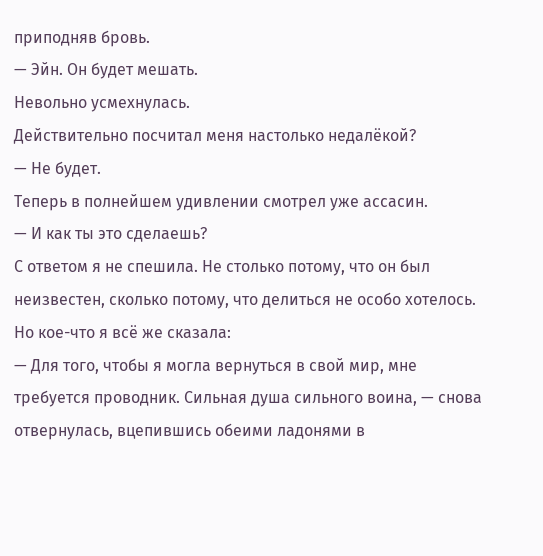приподняв бровь.
— Эйн. Он будет мешать.
Невольно усмехнулась.
Действительно посчитал меня настолько недалёкой?
— Не будет.
Теперь в полнейшем удивлении смотрел уже ассасин.
— И как ты это сделаешь?
С ответом я не спешила. Не столько потому, что он был неизвестен, сколько потому, что делиться не особо хотелось. Но кое-что я всё же сказала:
— Для того, чтобы я могла вернуться в свой мир, мне требуется проводник. Сильная душа сильного воина, — снова отвернулась, вцепившись обеими ладонями в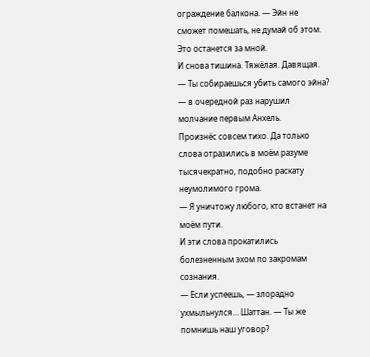ограждение балкона. — Эйн не сможет помешать, не думай об этом. Это останется за мной.
И снова тишина. Тяжёлая. Давящая.
— Ты собираешься убить самого эйна? — в очередной раз нарушил молчание первым Анхель.
Произнёс совсем тихо. Да только слова отразились в моём разуме тысячекратно, подобно раскату неумолимого грома.
— Я уничтожу любого, кто встанет на моём пути.
И эти слова прокатились болезненным эхом по закромам сознания.
— Если успеешь, — злорадно ухмыльнулся… Шаттан. — Ты же помнишь наш уговор?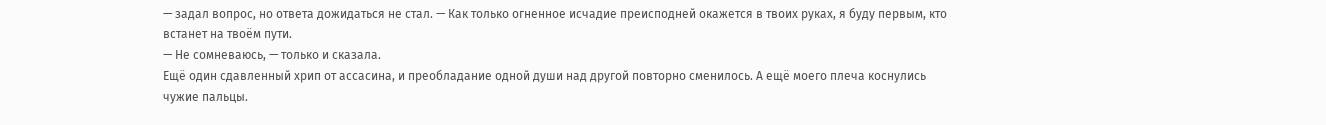— задал вопрос, но ответа дожидаться не стал. — Как только огненное исчадие преисподней окажется в твоих руках, я буду первым, кто встанет на твоём пути.
— Не сомневаюсь, — только и сказала.
Ещё один сдавленный хрип от ассасина, и преобладание одной души над другой повторно сменилось. А ещё моего плеча коснулись чужие пальцы.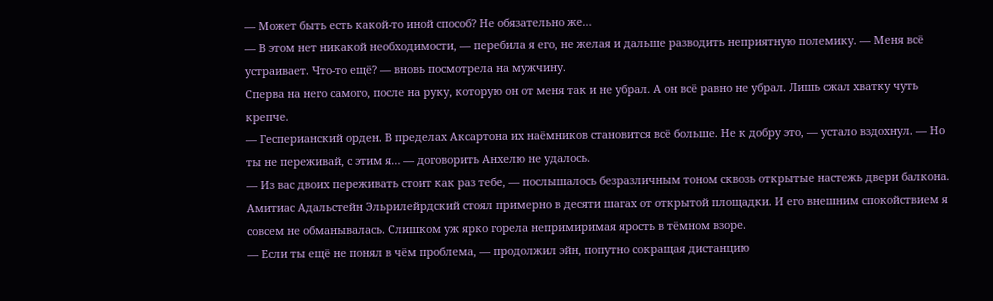— Может быть есть какой-то иной способ? Не обязательно же…
— В этом нет никакой необходимости, — перебила я его, не желая и дальше разводить неприятную полемику. — Меня всё устраивает. Что-то ещё? — вновь посмотрела на мужчину.
Сперва на него самого, после на руку, которую он от меня так и не убрал. А он всё равно не убрал. Лишь сжал хватку чуть крепче.
— Гесперианский орден. В пределах Аксартона их наёмников становится всё больше. Не к добру это, — устало вздохнул. — Но ты не переживай, с этим я… — договорить Анхелю не удалось.
— Из вас двоих переживать стоит как раз тебе, — послышалось безразличным тоном сквозь открытые настежь двери балкона.
Амитиас Адальстейн Эльрилейрдский стоял примерно в десяти шагах от открытой площадки. И его внешним спокойствием я совсем не обманывалась. Слишком уж ярко горела непримиримая ярость в тёмном взоре.
— Если ты ещё не понял в чём проблема, — продолжил эйн, попутно сокращая дистанцию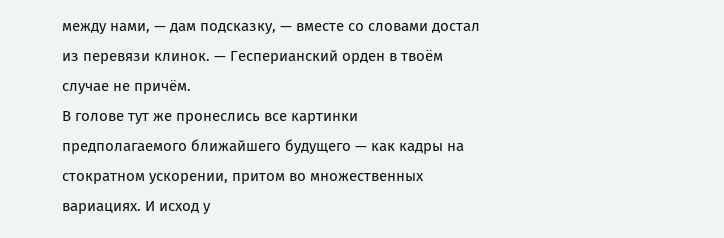между нами, — дам подсказку, — вместе со словами достал из перевязи клинок. — Гесперианский орден в твоём случае не причём.
В голове тут же пронеслись все картинки предполагаемого ближайшего будущего — как кадры на стократном ускорении, притом во множественных вариациях. И исход у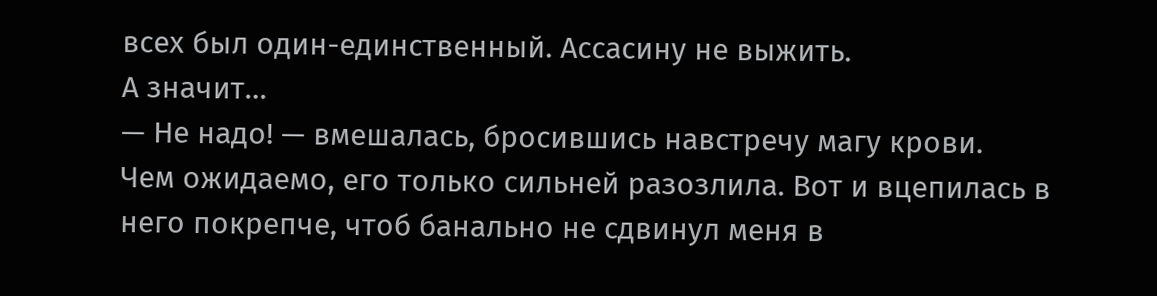всех был один-единственный. Ассасину не выжить.
А значит…
— Не надо! — вмешалась, бросившись навстречу магу крови.
Чем ожидаемо, его только сильней разозлила. Вот и вцепилась в него покрепче, чтоб банально не сдвинул меня в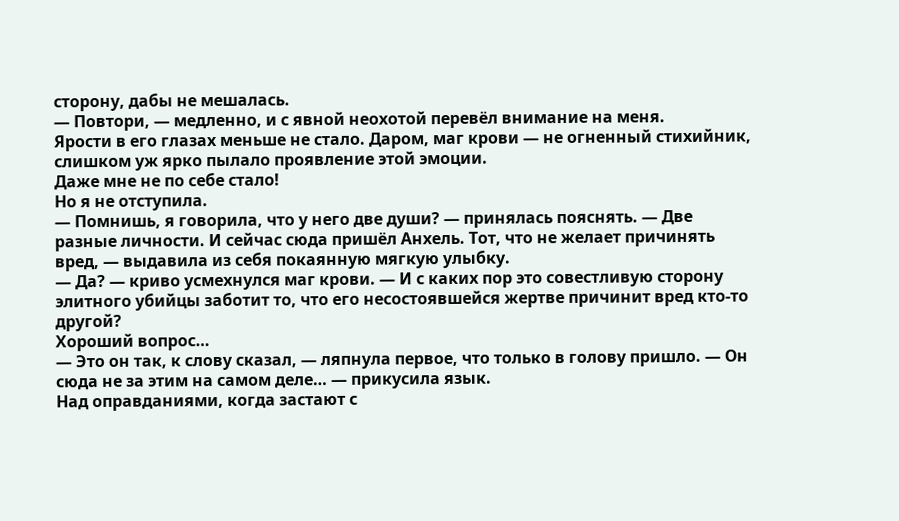сторону, дабы не мешалась.
— Повтори, — медленно, и с явной неохотой перевёл внимание на меня.
Ярости в его глазах меньше не стало. Даром, маг крови — не огненный стихийник, слишком уж ярко пылало проявление этой эмоции.
Даже мне не по себе стало!
Но я не отступила.
— Помнишь, я говорила, что у него две души? — принялась пояснять. — Две разные личности. И сейчас сюда пришёл Анхель. Тот, что не желает причинять вред, — выдавила из себя покаянную мягкую улыбку.
— Да? — криво усмехнулся маг крови. — И с каких пор это совестливую сторону элитного убийцы заботит то, что его несостоявшейся жертве причинит вред кто-то другой?
Хороший вопрос…
— Это он так, к слову сказал, — ляпнула первое, что только в голову пришло. — Он сюда не за этим на самом деле… — прикусила язык.
Над оправданиями, когда застают с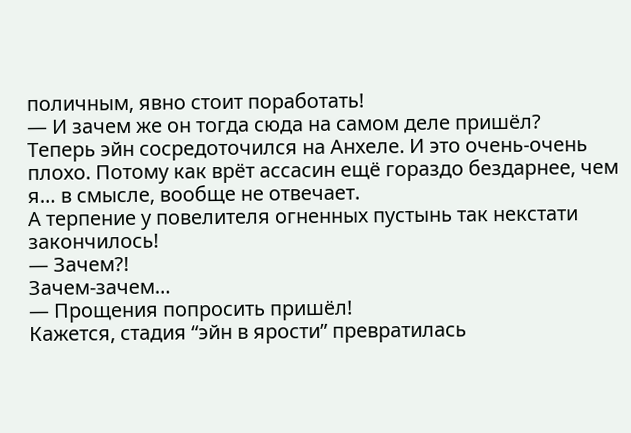поличным, явно стоит поработать!
— И зачем же он тогда сюда на самом деле пришёл?
Теперь эйн сосредоточился на Анхеле. И это очень-очень плохо. Потому как врёт ассасин ещё гораздо бездарнее, чем я… в смысле, вообще не отвечает.
А терпение у повелителя огненных пустынь так некстати закончилось!
— Зачем?!
Зачем-зачем…
— Прощения попросить пришёл!
Кажется, стадия “эйн в ярости” превратилась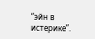“эйн в истерике”.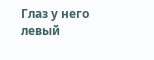Глаз у него левый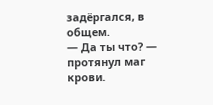задёргался, в общем.
— Да ты что? — протянул маг крови.